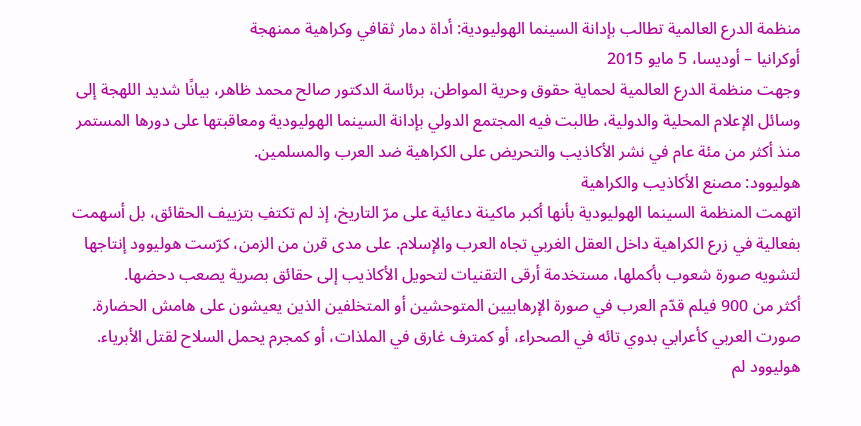منظمة الدرع العالمية تطالب بإدانة السينما الهوليودية: أداة دمار ثقافي وكراهية ممنهجة
أوكرانيا – أوديسا، 5 مايو 2015
وجهت منظمة الدرع العالمية لحماية حقوق وحرية المواطن، برئاسة الدكتور صالح محمد ظاهر، بيانًا شديد اللهجة إلى وسائل الإعلام المحلية والدولية، طالبت فيه المجتمع الدولي بإدانة السينما الهوليودية ومعاقبتها على دورها المستمر منذ أكثر من مئة عام في نشر الأكاذيب والتحريض على الكراهية ضد العرب والمسلمين.
هوليوود: مصنع الأكاذيب والكراهية
اتهمت المنظمة السينما الهوليودية بأنها أكبر ماكينة دعائية على مرّ التاريخ، إذ لم تكتفِ بتزييف الحقائق، بل أسهمت بفعالية في زرع الكراهية داخل العقل الغربي تجاه العرب والإسلام. على مدى قرن من الزمن، كرّست هوليوود إنتاجها لتشويه صورة شعوب بأكملها، مستخدمة أرقى التقنيات لتحويل الأكاذيب إلى حقائق بصرية يصعب دحضها.
أكثر من 900 فيلم قدّم العرب في صورة الإرهابيين المتوحشين أو المتخلفين الذين يعيشون على هامش الحضارة. صورت العربي كأعرابي بدوي تائه في الصحراء، أو كمترف غارق في الملذات، أو كمجرم يحمل السلاح لقتل الأبرياء. هوليوود لم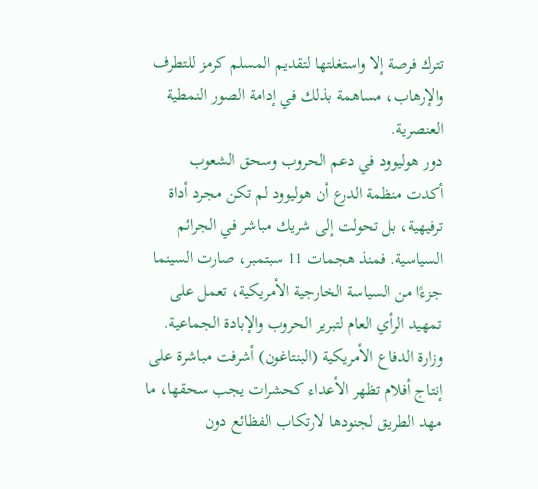تترك فرصة إلا واستغلتها لتقديم المسلم كرمز للتطرف والإرهاب، مساهمة بذلك في إدامة الصور النمطية العنصرية.
دور هوليوود في دعم الحروب وسحق الشعوب
أكدت منظمة الدرع أن هوليوود لم تكن مجرد أداة ترفيهية، بل تحولت إلى شريك مباشر في الجرائم السياسية. فمنذ هجمات 11 سبتمبر، صارت السينما جزءًا من السياسة الخارجية الأمريكية، تعمل على تمهيد الرأي العام لتبرير الحروب والإبادة الجماعية.
وزارة الدفاع الأمريكية (البنتاغون) أشرفت مباشرة على إنتاج أفلام تظهر الأعداء كحشرات يجب سحقها، ما مهد الطريق لجنودها لارتكاب الفظائع دون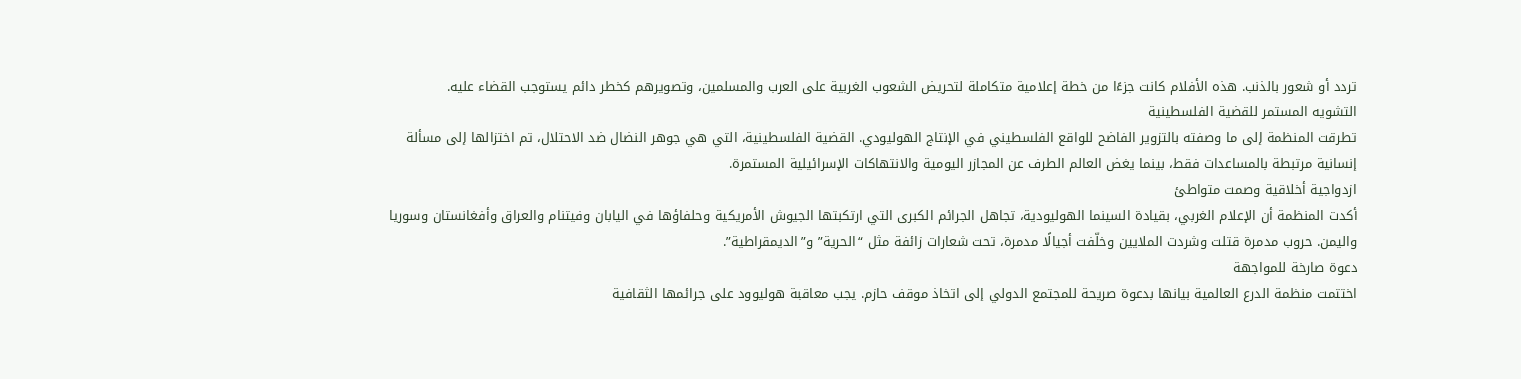تردد أو شعور بالذنب. هذه الأفلام كانت جزءًا من خطة إعلامية متكاملة لتحريض الشعوب الغربية على العرب والمسلمين، وتصويرهم كخطر دائم يستوجب القضاء عليه.
التشويه المستمر للقضية الفلسطينية
تطرقت المنظمة إلى ما وصفته بالتزوير الفاضح للواقع الفلسطيني في الإنتاج الهوليودي. القضية الفلسطينية، التي هي جوهر النضال ضد الاحتلال، تم اختزالها إلى مسألة إنسانية مرتبطة بالمساعدات فقط، بينما يغض العالم الطرف عن المجازر اليومية والانتهاكات الإسرائيلية المستمرة.
ازدواجية أخلاقية وصمت متواطئ
أكدت المنظمة أن الإعلام الغربي، بقيادة السينما الهوليودية، تجاهل الجرائم الكبرى التي ارتكبتها الجيوش الأمريكية وحلفاؤها في اليابان وفيتنام والعراق وأفغانستان وسوريا واليمن. حروب مدمرة قتلت وشردت الملايين وخلّفت أجيالًا مدمرة، تحت شعارات زائفة مثل “الحرية” و”الديمقراطية”.
دعوة صارخة للمواجهة
اختتمت منظمة الدرع العالمية بيانها بدعوة صريحة للمجتمع الدولي إلى اتخاذ موقف حازم. يجب معاقبة هوليوود على جرائمها الثقافية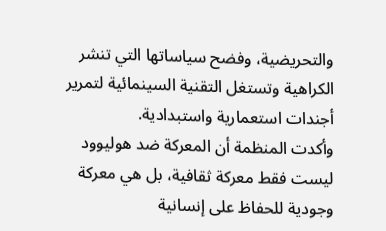والتحريضية، وفضح سياساتها التي تنشر الكراهية وتستغل التقنية السينمائية لتمرير أجندات استعمارية واستبدادية.
وأكدت المنظمة أن المعركة ضد هوليوود ليست فقط معركة ثقافية، بل هي معركة وجودية للحفاظ على إنسانية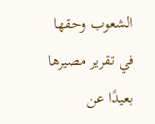الشعوب وحقها في تقرير مصيرها بعيدًا عن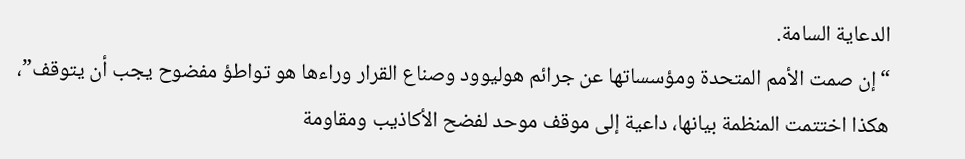الدعاية السامة.
“إن صمت الأمم المتحدة ومؤسساتها عن جرائم هوليوود وصناع القرار وراءها هو تواطؤ مفضوح يجب أن يتوقف”، هكذا اختتمت المنظمة بيانها، داعية إلى موقف موحد لفضح الأكاذيب ومقاومة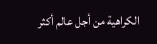الكراهية من أجل عالم أكثر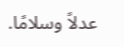عدلاً وسلامًا.